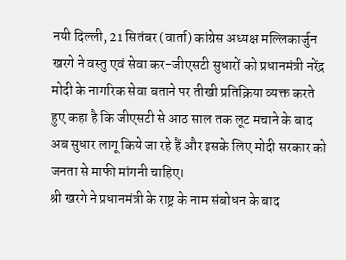नयी दिल्ली, 21 सितंबर (वार्ता) कांग्रेस अध्यक्ष मल्लिकार्जुन खरगे ने वस्तु एवं सेवा कर-जीएसटी सुधारों को प्रधानमंत्री नरेंद्र मोदी के नागरिक सेवा बताने पर तीखी प्रतिक्रिया व्यक्त करते हुए कहा है कि जीएसटी से आठ साल तक लूट मचाने के बाद अब सुधार लागू किये जा रहे हैं और इसके लिए मोदी सरकार को जनता से माफी मांगनी चाहिए।
श्री खरगे ने प्रधानमंत्री के राष्ट्र के नाम संबोधन के बाद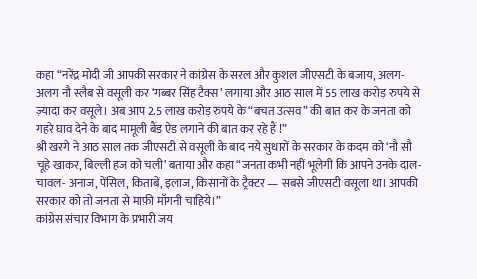कहा “नरेंद्र मोदी जी आपकी सरकार ने कांग्रेस के सरल और कुशल जीएसटी के बजाय, अलग-अलग नौ स्लैब से वसूली कर ‘गब्बर सिंह टैक्स’ लगाया और आठ साल में 55 लाख करोड़ रुपये से ज़्यादा कर वसूले। अब आप 2.5 लाख करोड़ रुपये के “बचत उत्सव” की बात कर के जनता को गहरे घाव देने के बाद मामूली बैंड ऐड लगाने की बात कर रहे हैं !”
श्री खरगे ने आठ साल तक जीएसटी से वसूली के बाद नये सुधारों के सरकार के कदम को ‘नौ सौ चूहे खाकर, बिल्ली हज को चली’ बताया और कहा “जनता कभी नहीं भूलेगी कि आपने उनके दाल-चावल- अनाज, पेंसिल, किताबें, इलाज, किसानों के ट्रैक्टर — सबसे जीएसटी वसूला था। आपकी सरकार को तो जनता से माफ़ी माँगनी चाहिये।”
कांग्रेस संचार विभाग के प्रभारी जय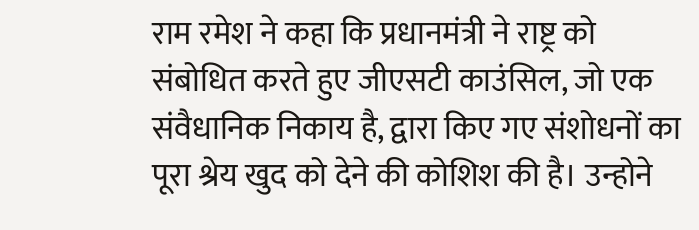राम रमेश ने कहा कि प्रधानमंत्री ने राष्ट्र को संबोधित करते हुए जीएसटी काउंसिल, जो एक संवैधानिक निकाय है, द्वारा किए गए संशोधनों का पूरा श्रेय खुद को देने की कोशिश की है। उन्होने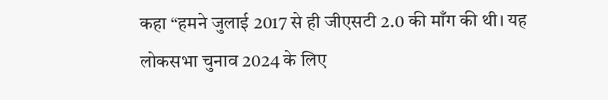कहा “हमने जुलाई 2017 से ही जीएसटी 2.0 की माँग की थी। यह लोकसभा चुनाव 2024 के लिए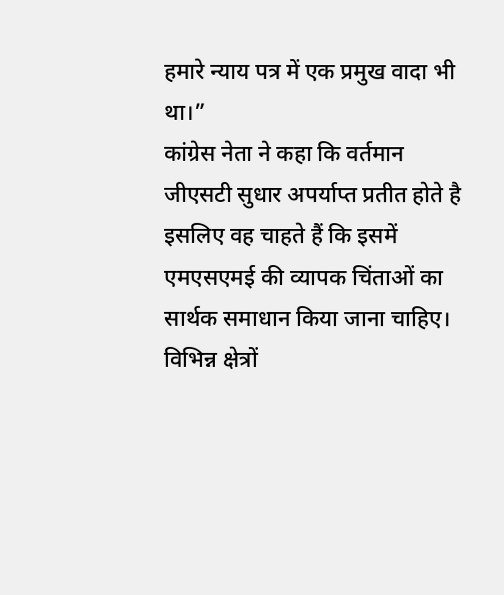हमारे न्याय पत्र में एक प्रमुख वादा भी था।”
कांग्रेस नेता ने कहा कि वर्तमान जीएसटी सुधार अपर्याप्त प्रतीत होते है इसलिए वह चाहते हैं कि इसमें एमएसएमई की व्यापक चिंताओं का सार्थक समाधान किया जाना चाहिए। विभिन्न क्षेत्रों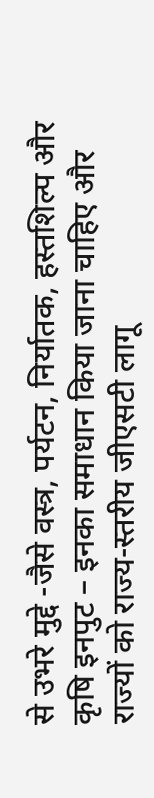से उभरे मुद्दे -जैसे वस्त्र, पर्यटन, निर्यातक, हस्तशिल्प और कृषि इनपुट – इनका समाधान किया जाना चाहिए और राज्यों को राज्य-स्तरीय जीएसटी लागू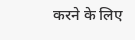करने के लिए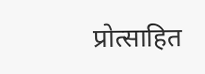प्रोत्साहित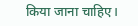किया जाना चाहिए।